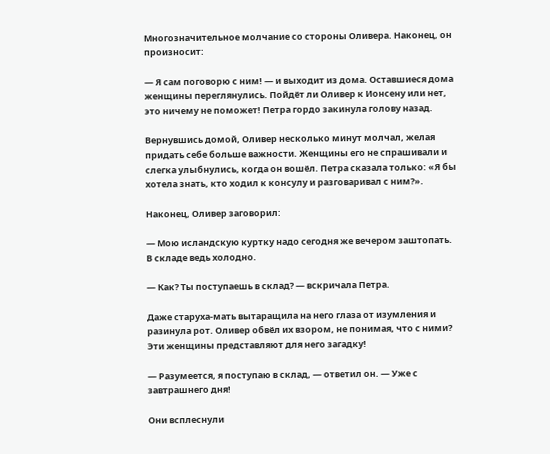Многозначительное молчание со стороны Оливера. Наконец, он произносит:

— Я сам поговорю с ним! — и выходит из дома. Оставшиеся дома женщины переглянулись. Пойдёт ли Оливер к Ионсену или нет, это ничему не поможет! Петра гордо закинула голову назад.

Вернувшись домой, Оливер несколько минут молчал, желая придать себе больше важности. Женщины его не спрашивали и слегка улыбнулись, когда он вошёл. Петра сказала только: «Я бы хотела знать, кто ходил к консулу и разговаривал с ним?».

Наконец, Оливер заговорил:

— Мою исландскую куртку надо сегодня же вечером заштопать. В складе ведь холодно.

— Как? Ты поступаешь в склад? — вскричала Петра.

Даже старуха-мать вытаращила на него глаза от изумления и разинула рот. Оливер обвёл их взором, не понимая, что с ними? Эти женщины представляют для него загадку!

— Разумеется, я поступаю в склад, — ответил он. — Уже с завтрашнего дня!

Они всплеснули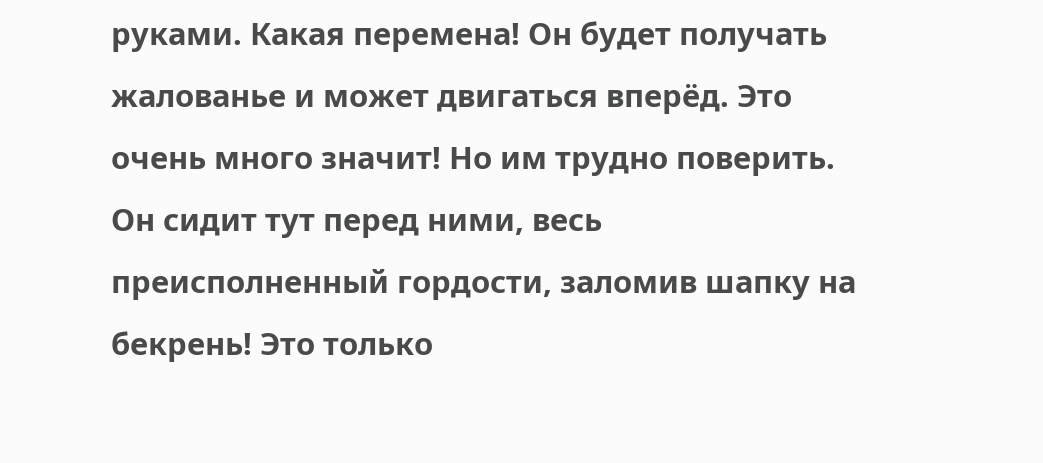руками. Какая перемена! Он будет получать жалованье и может двигаться вперёд. Это очень много значит! Но им трудно поверить. Он сидит тут перед ними, весь преисполненный гордости, заломив шапку на бекрень! Это только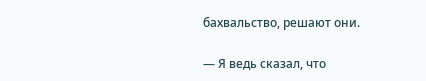бахвальство, решают они.

— Я ведь сказал, что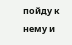пойду к нему и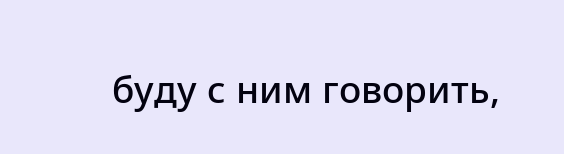буду с ним говорить,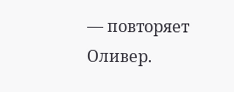— повторяет Оливер.